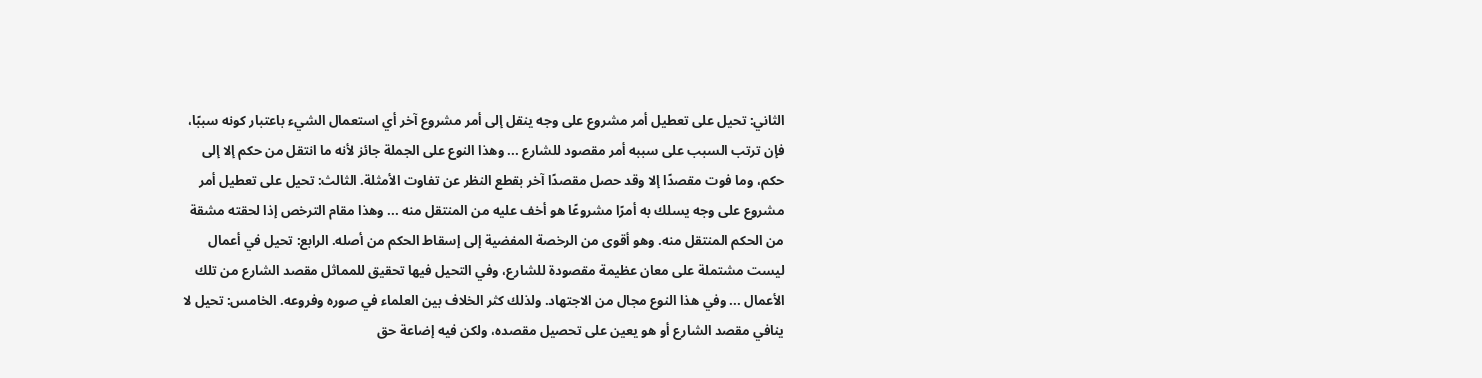الثاني: تحيل على تعطيل أمر مشروع على وجه ينقل إلى أمر مشروع آخر أي استعمال الشيء باعتبار كونه سببًا، فإن ترتب السبب على سببه أمر مقصود للشارع ... وهذا النوع على الجملة جائز لأنه ما انتقل من حكم إلا إلى حكم، وما فوت مقصدًا إلا وقد حصل مقصدًا آخر بقطع النظر عن تفاوت الأمثلة. الثالث: تحيل على تعطيل أمر مشروع على وجه يسلك به أمرًا مشروعًا هو أخف عليه من المنتقل منه ... وهذا مقام الترخص إذا لحقته مشقة من الحكم المنتقل منه. وهو أقوى من الرخصة المفضية إلى إسقاط الحكم من أصله. الرابع: تحيل في أعمال ليست مشتملة على معان عظيمة مقصودة للشارع، وفي التحيل فيها تحقيق للمماثل مقصد الشارع من تلك الأعمال ... وفي هذا النوع مجال من الاجتهاد. ولذلك كثر الخلاف بين العلماء في صوره وفروعه. الخامس: تحيل لا ينافي مقصد الشارع أو هو يعين على تحصيل مقصده، ولكن فيه إضاعة حق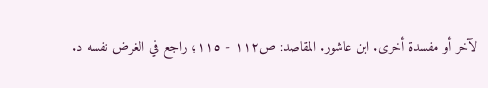لآخر أو مفسدة أخرى. ابن عاشور. المقاصد: ص١١٢ - ١١٥؛ راجع في الغرض نفسه د.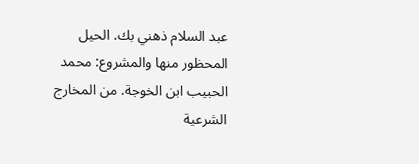عبد السلام ذهني بك. الحيل المحظور منها والمشروع: محمد الحبيب ابن الخوجة. من المخارج الشرعية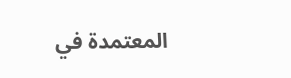المعتمدة في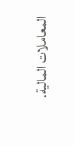المعاملات المالية.